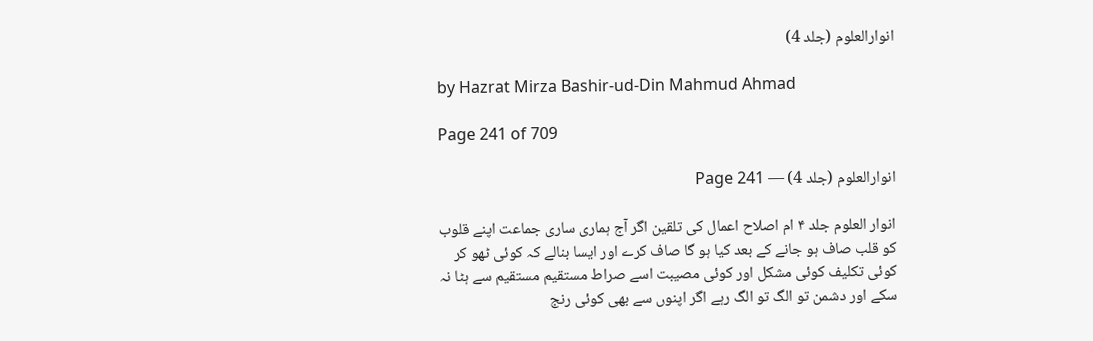انوارالعلوم (جلد 4)

by Hazrat Mirza Bashir-ud-Din Mahmud Ahmad

Page 241 of 709

انوارالعلوم (جلد 4) — Page 241

انوار العلوم جلد ۴ ام اصلاح اعمال کی تلقین اگر آج ہماری ساری جماعت اپنے قلوب کو قلب صاف ہو جانے کے بعد کیا ہو گا صاف کرے اور ایسا بنالے کہ کوئی ٹھو کر کوئی تکلیف کوئی مشکل اور کوئی مصیبت اسے صراط مستقیم مستقیم سے ہٹا نہ سکے اور دشمن تو الگ تو الگ رہے اگر اپنوں سے بھی کوئی رنج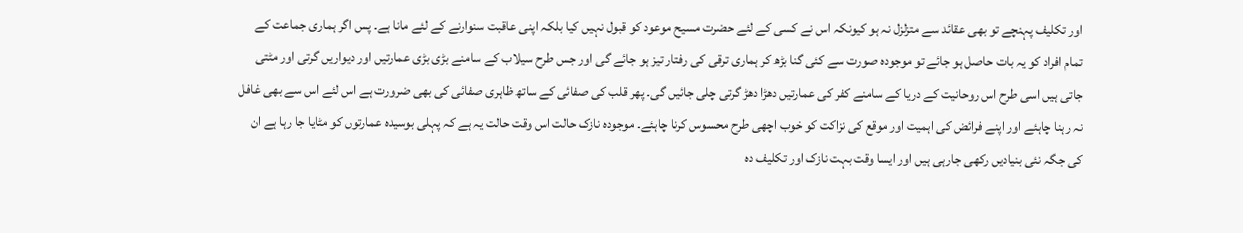اور تکلیف پہنچے تو بھی عقائد سے متزلزل نہ ہو کیونکہ اس نے کسی کے لئے حضرت مسیح موعود کو قبول نہیں کیا بلکہ اپنی عاقبت سنوارنے کے لئے مانا ہے۔ پس اگر ہماری جماعت کے تمام افراد کو یہ بات حاصل ہو جائے تو موجودہ صورت سے کئی گنا بڑھ کر ہماری ترقی کی رفتار تیز ہو جائے گی اور جس طرح سیلاب کے سامنے بڑی بڑی عمارتیں اور دیواریں گرتی اور مٹتی جاتی ہیں اسی طرح اس روحانیت کے دریا کے سامنے کفر کی عمارتیں دھڑا دھڑ گرتی چلی جائیں گی۔ پھر قلب کی صفائی کے ساتھ ظاہری صفائی کی بھی ضرورت ہے اس لئے اس سے بھی غافل نہ رہنا چاہئے اور اپنے فرائض کی اہمیت اور موقع کی نزاکت کو خوب اچھی طرح محسوس کرنا چاہئے۔ موجودہ نازک حالت اس وقت حالت یہ ہے کہ پہلی بوسیدہ عمارتوں کو مٹایا جا رہا ہے ان کی جگہ نئی بنیادیں رکھی جارہی ہیں اور ایسا وقت بہت نازک اور تکلیف دہ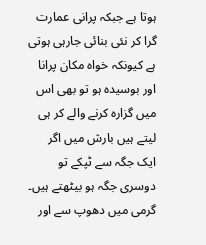ہوتا ہے جبکہ پرانی عمارت گرا کر نئی بنائی جارہی ہوتی ہے کیونکہ خواہ مکان پرانا اور بوسیدہ ہو تو بھی اس میں گزارہ کرنے والے کر ہی لیتے ہیں بارش میں اگر ایک جگہ سے ٹپکے تو دوسری جگہ ہو بیٹھتے ہیں۔ گرمی میں دھوپ سے اور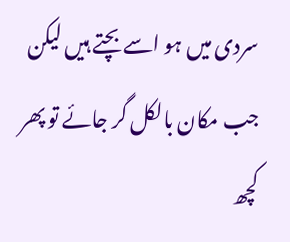سردی میں ہو اسے بچتے ہیں لیکن جب مکان بالکل گر جائے تو پھر کچھ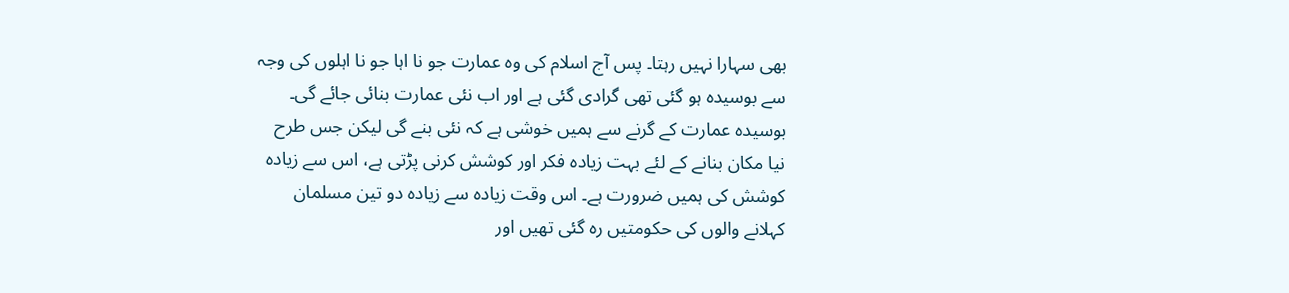بھی سہارا نہیں رہتا۔ پس آج اسلام کی وہ عمارت جو نا اہا جو نا اہلوں کی وجہ سے بوسیدہ ہو گئی تھی گرادی گئی ہے اور اب نئی عمارت بنائی جائے گی۔ بوسیدہ عمارت کے گرنے سے ہمیں خوشی ہے کہ نئی بنے گی لیکن جس طرح نیا مکان بنانے کے لئے بہت زیادہ فکر اور کوشش کرنی پڑتی ہے، اس سے زیادہ کوشش کی ہمیں ضرورت ہے۔ اس وقت زیادہ سے زیادہ دو تین مسلمان کہلانے والوں کی حکومتیں رہ گئی تھیں اور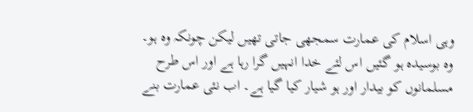وہی اسلام کی عمارت سمجھی جاتی تھیں لیکن چونکہ وہ ہو۔ وہ بوسیدہ ہو گئیں اس لئے خدا انہیں گرا رہا ہے اور اس طرح مسلمانوں کو بیدار اور ہو شیار کیا گیا ہے۔ اب نئی عمارت بنے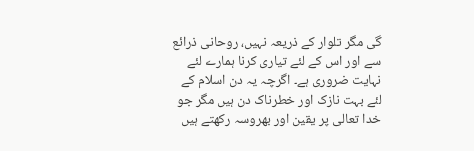گی مگر تلوار کے ذریعہ نہیں، روحانی ذرائع سے اور اس کے لئے تیاری کرنا ہمارے لئے نہایت ضروری ہے۔ اگرچہ یہ دن اسلام کے لئے بہت نازک اور خطرناک دن ہیں مگر جو خدا تعالی پر یقین اور بھروسہ رکھتے ہیں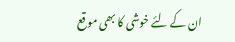ان کے لئے خوشی کا بھی موقع